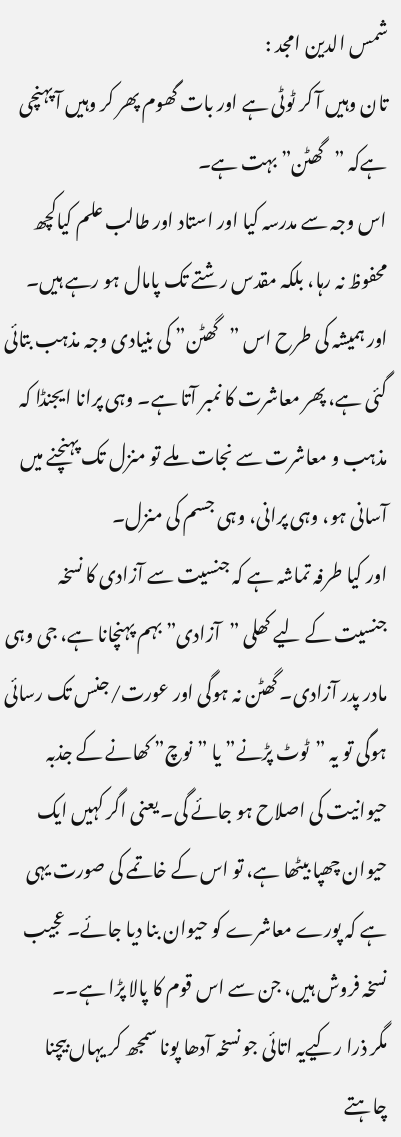شمس الدین امجد :
تان وہیں آ کر ٹوٹی ہے اور بات گھوم پھر کر وہیں آ پہنچی ہےکہ ”گھٹن” بہت ہے۔
اس وجہ سے مدرسہ کیا اور استاد اور طالب علم کیاکچھ محفوظ نہ رہا، بلکہ مقدس رشتے تک پامال ہو رہے ہیں۔
اور ہمیشہ کی طرح اس ”گھٹن” کی بنیادی وجہ مذہب بتائی گئی ہے، پھر معاشرت کا نمبر آتا ہے۔ وہی پرانا ایجنڈا کہ مذہب و معاشرت سے نجات ملے تو منزل تک پہنچنے میں آسانی ہو، وہی پرانی، وہی جسم کی منزل۔
اور کیا طرفہ تماشہ ہے کہ جنسیت سے آزادی کا نسخہ جنسیت کے لیے کھلی ”آزادی” بہم پہنچانا ہے، جی وہی مادر پدر آزادی۔ گھٹن نہ ہوگی اور عورت/جنس تک رسائی ہوگی تو یہ ”ٹوٹ پڑنے” یا ”نوچ” کھانے کے جذبہ حیوانیت کی اصلاح ہو جائے گی۔ یعنی اگر کہیں ایک حیوان چھپا بیٹھا ہے، تو اس کے خاتمے کی صورت یہی ہے کہ پورے معاشرے کو حیوان بنا دیا جائے۔ عجیب نسخہ فروش ہیں، جن سے اس قوم کا پالا پڑا ہے۔۔
مگر ذرا رکیےیہ اتائی جو نسخہ آدھا پونا سمجھ کر یہاں بیچنا چاہتے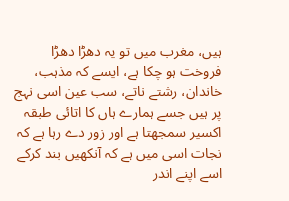ہیں، مغرب میں تو یہ دھڑا دھڑا فروخت ہو چکا ہے، ایسے کہ مذہب، خاندان، رشتے ناتے، سب عین اسی نہج پر ہیں جسے ہمارے ہاں کا اتائی طبقہ اکسیر سمجھتا ہے اور زور دے رہا ہے کہ نجات اسی میں ہے کہ آنکھیں بند کرکے اسے اپنے اندر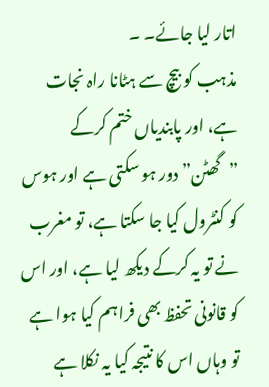اتار لیا جائے۔ ۔
مذہب کو بیچ سے ہٹانا راہ نجات ہے، اور پابندیاں ختم کرکے ”گھٹن” دور ہو سکتی ہے اور ہوس کو کنٹرول کیا جا سکتا ہے، تو مغرب نے تو یہ کرکے دیکھ لیا ہے، اور اس کو قانونی تحفظ بھی فراہم کیا ہوا ہے تو وہاں اس کا نتیجہ کیا یہ نکلا ہے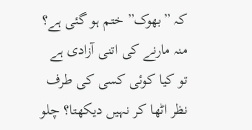کہ ”بھوک” ختم ہو گئی ہے؟ منہ مارنے کی اتنی آزادی ہے تو کیا کوئی کسی کی طرف نظر اٹھا کر نہیں دیکھتا؟ چلو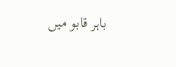باہر قابو میں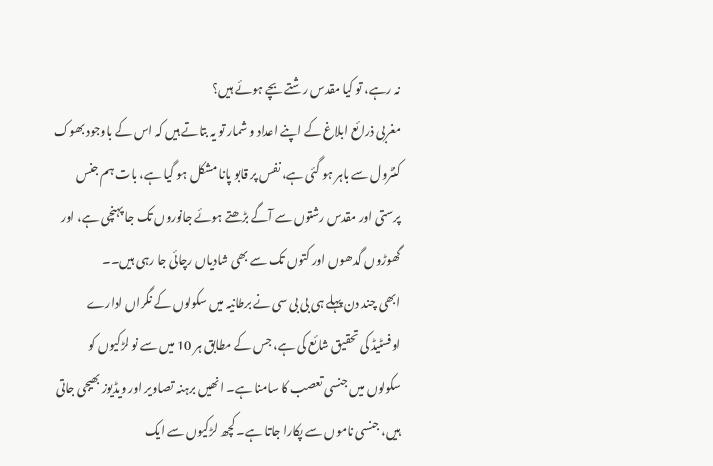نہ رہے، تو کیا مقدس رشتے بچے ہوئے ہیں؟
مغربی ذرائع ابلاغ کے اپنے اعداد و شمار تو یہ بتاتے ہیں کہ اس کے باوجود بھوک کنٹرول سے باہر ہو گئی ہے، نفس پر قابو پانا مشکل ہو گیا ہے، بات ہم جنس پرستی اور مقدس رشتوں سے آگے بڑھتے ہوئے جانوروں تک جا پہنچی ہے، اور گھوڑوں گدھوں اور کتوں تک سے بھی شادیاں رچائی جا رہی ہیں۔۔
ابھی چند دن پہلے ہی بی بی سی نے برطانیہ میں سکولوں کے نگراں ادارے اوفسٹیڈ کی تحقیق شائع کی ہے، جس کے مطابق ہر 10 میں سے نو لڑکیوں کو سکولوں میں جنسی تعصب کا سامنا ہے۔ انھیں برہنہ تصاویر اور ویڈیوز بھیجی جاتی ہیں، جنسی ناموں سے پکارا جاتا ہے۔ کچھ لڑکیوں سے ایک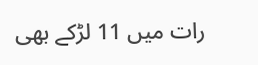رات میں 11 لڑکے بھی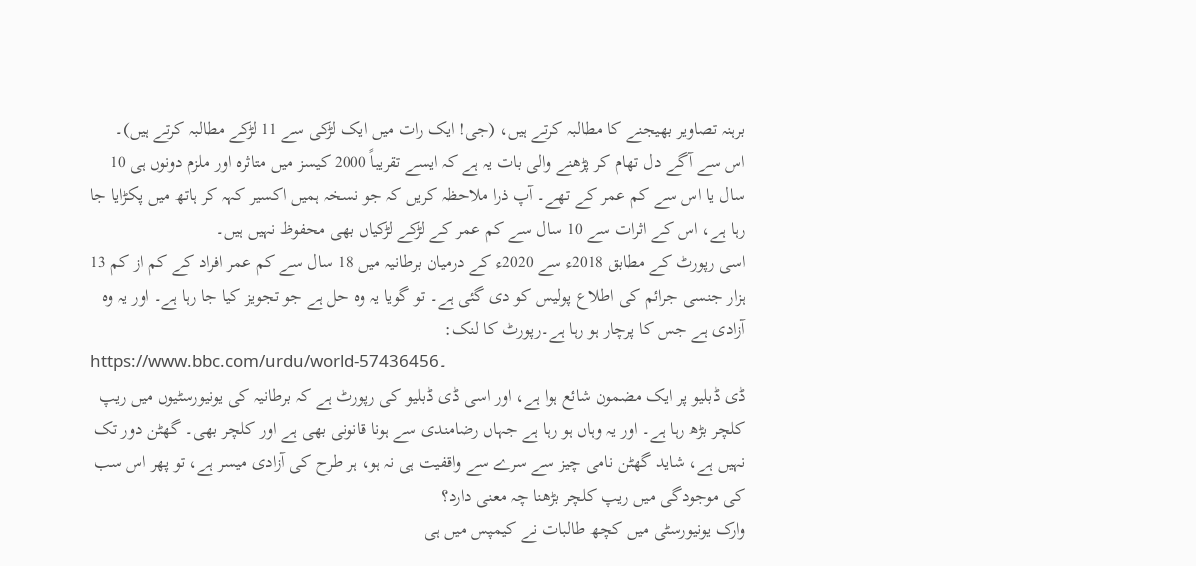برہنہ تصاویر بھیجنے کا مطالبہ کرتے ہیں، (جی! ایک رات میں ایک لڑکی سے 11 لڑکے مطالبہ کرتے ہیں)۔
اس سے آگے دل تھام کر پڑھنے والی بات یہ ہے کہ ایسے تقریباً 2000 کیسز میں متاثرہ اور ملزم دونوں ہی 10 سال یا اس سے کم عمر کے تھے۔ آپ ذرا ملاحظہ کریں کہ جو نسخہ ہمیں اکسیر کہہ کر ہاتھ میں پکڑایا جا رہا ہے، اس کے اثرات سے 10 سال سے کم عمر کے لڑکے لڑکیاں بھی محفوظ نہیں ہیں۔
اسی رپورٹ کے مطابق 2018ء سے 2020ء کے درمیان برطانیہ میں 18 سال سے کم عمر افراد کے کم از کم 13 ہزار جنسی جرائم کی اطلاع پولیس کو دی گئی ہے۔ تو گویا یہ وہ حل ہے جو تجویز کیا جا رہا ہے۔ اور یہ وہ آزادی ہے جس کا پرچار ہو رہا ہے۔رپورٹ کا لنک:
https://www.bbc.com/urdu/world-57436456۔
ڈی ڈبلیو پر ایک مضمون شائع ہوا ہے، اور اسی ڈی ڈبلیو کی رپورٹ ہے کہ برطانیہ کی یونیورسٹیوں میں ریپ کلچر بڑھ رہا ہے۔ اور یہ وہاں ہو رہا ہے جہاں رضامندی سے ہونا قانونی بھی ہے اور کلچر بھی۔ گھٹن دور تک نہیں ہے، شاید گھٹن نامی چیز سے سرے سے واقفیت ہی نہ ہو، ہر طرح کی آزادی میسر ہے، تو پھر اس سب کی موجودگی میں ریپ کلچر بڑھنا چہ معنی دارد؟
وارک یونیورسٹی میں کچھ طالبات نے کیمپس میں ہی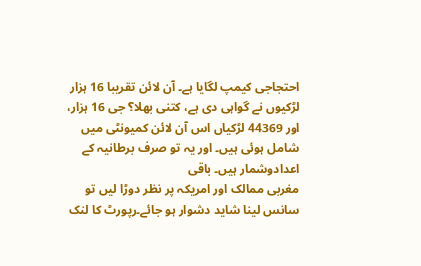احتجاجی کیمپ لگایا ہے۔ آن لائن تقریبا 16 ہزار لڑکیوں نے گواہی دی ہے، کتنی بھلا؟ جی 16 ہزار، اور 44369 لڑکیاں اس آن لائن کمیونٹی میں شامل ہوئی ہیں۔ اور یہ تو صرف برطانیہ کے اعدادوشمار ہیں۔ باقی
مغربی ممالک اور امریکہ پر نظر دوڑا لیں تو سانس لینا شاید دشوار ہو جائے۔رپورٹ کا لنک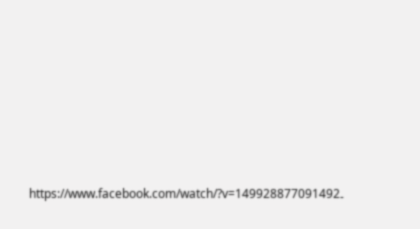https://www.facebook.com/watch/?v=149928877091492۔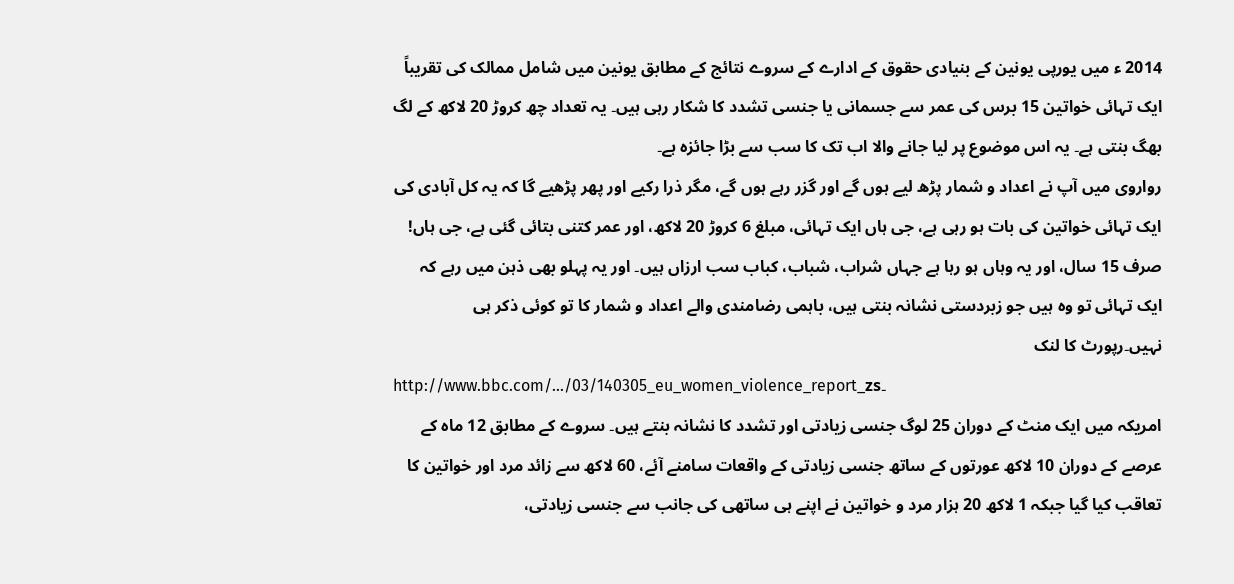2014 ء میں یورپی یونین کے بنیادی حقوق کے ادارے کے سروے نتائج کے مطابق یونین میں شامل ممالک کی تقریباً ایک تہائی خواتین 15 برس کی عمر سے جسمانی یا جنسی تشدد کا شکار رہی ہیں۔ یہ تعداد چھ کروڑ 20 لاکھ کے لگ بھگ بنتی ہے۔ یہ اس موضوع پر لیا جانے والا اب تک کا سب سے بڑا جائزہ ہے۔
رواروی میں آپ نے اعداد و شمار پڑھ لیے ہوں گے اور گزر رہے ہوں گے، مگر ذرا رکیے اور پھر پڑھیے گا کہ یہ کل آبادی کی ایک تہائی خواتین کی بات ہو رہی ہے، جی ہاں ایک تہائی، مبلغ 6 کروڑ 20 لاکھ، اور عمر کتنی بتائی گئی ہے، جی ہاں! صرف 15 سال، اور یہ وہاں ہو رہا ہے جہاں شراب، شباب، کباب سب ارزاں ہیں۔ اور یہ پہلو بھی ذہن میں رہے کہ ایک تہائی تو وہ ہیں جو زبردستی نشانہ بنتی ہیں، باہمی رضامندی والے اعداد و شمار کا تو کوئی ذکر ہی نہیں۔رپورٹ کا لنک
http://www.bbc.com/…/03/140305_eu_women_violence_report_zs۔
امریکہ میں ایک منٹ کے دوران 25 لوگ جنسی زیادتی اور تشدد کا نشانہ بنتے ہیں۔ سروے کے مطابق 12 ماہ کے عرصے کے دوران 10 لاکھ عورتوں کے ساتھ جنسی زیادتی کے واقعات سامنے آئے، 60 لاکھ سے زائد مرد اور خواتین کا تعاقب کیا گیا جبکہ 1 لاکھ 20 ہزار مرد و خواتین نے اپنے ہی ساتھی کی جانب سے جنسی زیادتی،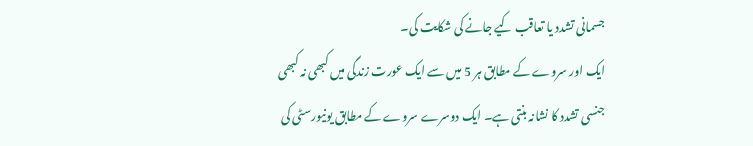جسمانی تشدد یا تعاقب کیے جانے کی شکایت کی۔
ایک اور سروے کے مطابق ہر 5 میں سے ایک عورت زندگی میں کبھی نہ کبھی جنسی تشدد کا نشانہ بنتی ہے۔ ایک دوسرے سروے کے مطابق یونیورسٹی کی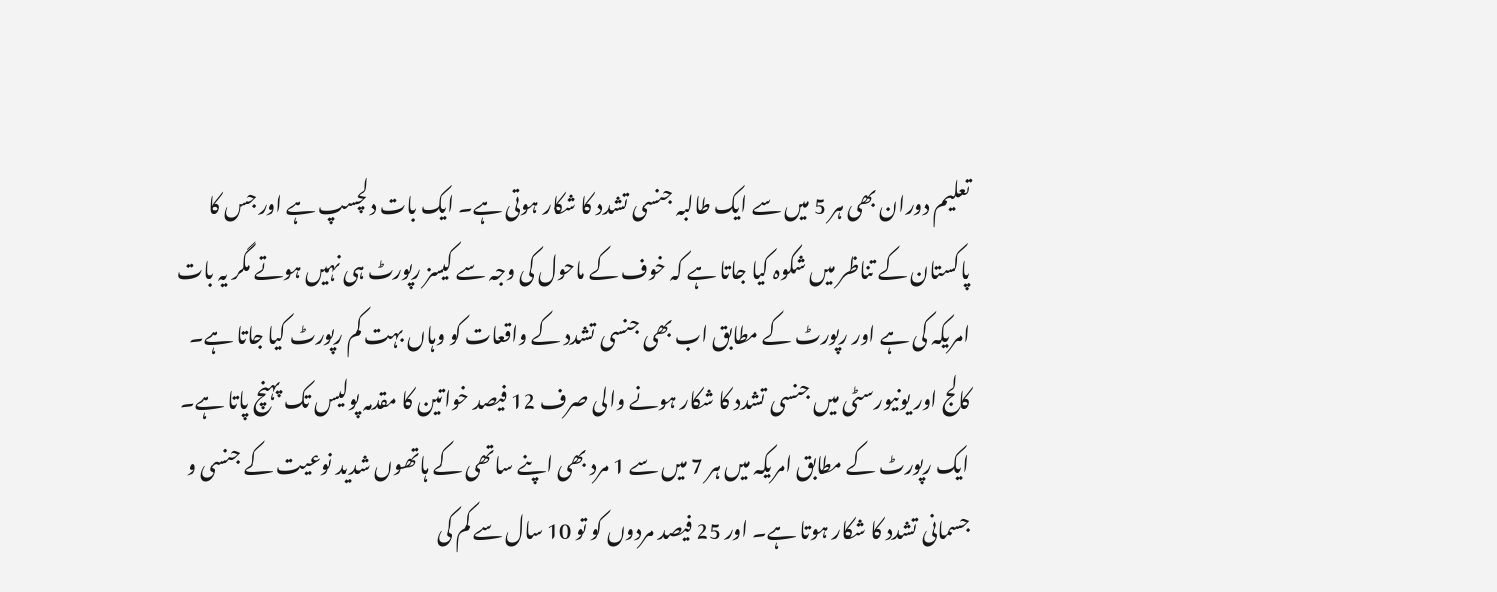تعلیم دوران بھی ہر 5 میں سے ایک طالبہ جنسی تشدد کا شکار ہوتی ہے۔ ایک بات دلچسپ ہے اور جس کا پاکستان کے تناظر میں شکوہ کیا جاتا ہے کہ خوف کے ماحول کی وجہ سے کیسز رپورٹ ہی نہیں ہوتے مگر یہ بات امریکہ کی ہے اور رپورٹ کے مطابق اب بھی جنسی تشدد کے واقعات کو وہاں بہت کم رپورٹ کیا جاتا ہے۔
کالج اور یونیورسٹی میں جنسی تشدد کا شکار ہونے والی صرف 12 فیصد خواتین کا مقدمہ پولیس تک پہنچ پاتا ہے۔ ایک رپورٹ کے مطابق امریکہ میں ہر 7 میں سے 1 مرد بھی اپنے ساتھی کے ہاتھوں شدید نوعیت کے جنسی و جسمانی تشدد کا شکار ہوتا ہے۔ اور 25 فیصد مردوں کو تو 10 سال سے کم کی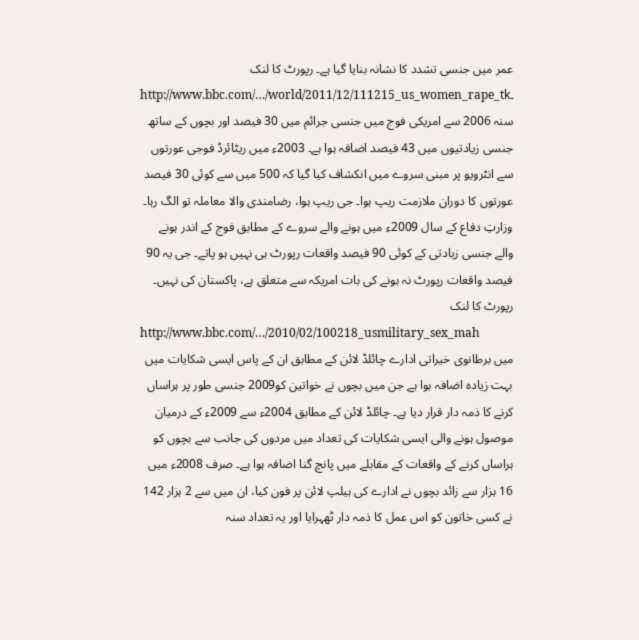عمر میں جنسی تشدد کا نشانہ بنایا گیا ہے۔ رپورٹ کا لنک
http://www.bbc.com/…/world/2011/12/111215_us_women_rape_tk۔
سنہ 2006 سے امریکی فوج میں جنسی جرائم میں 30 فیصد اور بچوں کے ساتھ جنسی زیادتیوں میں 43 فیصد اضافہ ہوا ہے۔ 2003ء میں ریٹائرڈ فوجی عورتوں سے انٹرویو پر مبنی سروے میں انکشاف کیا گیا کہ 500 میں سے کوئی 30 فیصد عورتوں کا دوران ملازمت ریپ ہوا۔ جی ریپ ہوا، رضامندی والا معاملہ تو الگ رہا۔
وزارتِ دفاع کے سال 2009ء میں ہونے والے سروے کے مطابق فوج کے اندر ہونے والے جنسی زیادتی کے کوئی 90 فیصد واقعات رپورٹ ہی نہیں ہو پاتے۔ جی یہ 90 فیصد واقعات رپورٹ نہ ہونے کی بات امریکہ سے متعلق ہے، پاکستان کی نہیں۔ رپورٹ کا لنک
http://www.bbc.com/…/2010/02/100218_usmilitary_sex_mah
میں برطانوی خیراتی ادارے چائلڈ لائن کے مطابق ان کے پاس ایسی شکایات میں بہت زیادہ اضافہ ہوا ہے جن میں بچوں نے خواتین کو2009 جنسی طور پر ہراساں کرنے کا ذمہ دار قرار دیا ہے۔ چائلڈ لائن کے مطابق 2004ء سے 2009ء کے درمیان موصول ہونے والی ایسی شکایات کی تعداد میں مردوں کی جانب سے بچوں کو ہراساں کرنے کے واقعات کے مقابلے میں پانچ گنا اضافہ ہوا ہے۔ صرف 2008ء میں 16 ہزار سے زائد بچوں نے ادارے کی ہیلپ لائن پر فون کیا، ان میں سے 2 ہزار 142 نے کسی خاتون کو اس عمل کا ذمہ دار ٹھہرایا اور یہ تعداد سنہ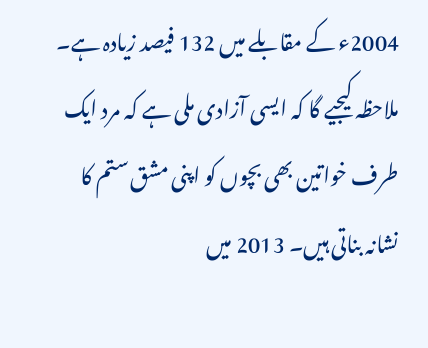2004ء کے مقابلے میں 132 فیصد زیادہ ہے۔
ملاحظہ کیجیے گا کہ ایسی آزادی ملی ہے کہ مرد ایک طرف خواتین بھی بچوں کو اپنی مشق ستم کا نشانہ بناتی ہیں۔ 2013 میں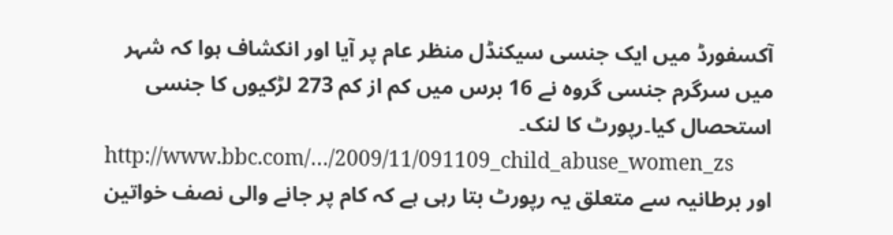آکسفورڈ میں ایک جنسی سیکنڈل منظر عام پر آیا اور انکشاف ہوا کہ شہر میں سرگرم جنسی گروہ نے 16 برس میں کم از کم 273 لڑکیوں کا جنسی استحصال کیا۔رپورٹ کا لنک۔
http://www.bbc.com/…/2009/11/091109_child_abuse_women_zs
اور برطانیہ سے متعلق یہ رپورٹ بتا رہی ہے کہ کام پر جانے والی نصف خواتین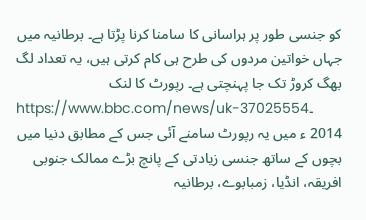کو جنسی طور پر ہراسانی کا سامنا کرنا پڑتا ہے۔ برطانیہ میں جہاں خواتین مردوں کی طرح ہی کام کرتی ہیں، یہ تعداد لگ بھگ کروڑ تک جا پہنچتی ہے۔ رپورٹ کا لنک
https://www.bbc.com/news/uk-37025554۔
2014 ء میں یہ رپورٹ سامنے آئی جس کے مطابق دنیا میں بچوں کے ساتھ جنسی زیادتی کے پانچ بڑے ممالک جنوبی افریقہ، انڈیا، زمبابوے، برطانیہ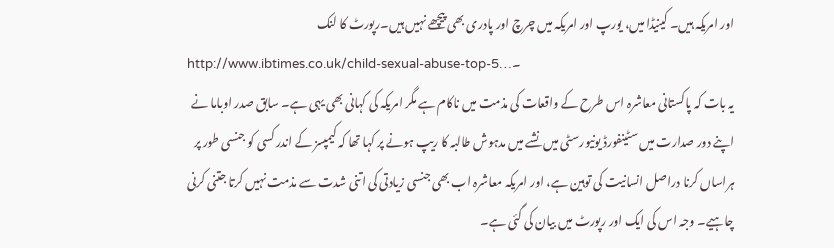اور امریکہ ہیں۔ کینیڈا میں، یورپ اور امریکہ میں چرچ اور پادری بھی پیچھے نہیں ہیں۔رپورٹ کا لنک
http://www.ibtimes.co.uk/child-sexual-abuse-top-5…۔
یہ بات کہ پاکستانی معاشرہ اس طرح کے واقعات کی مذمت میں ناکام ہے مگر امریکہ کی کہانی بھی یہی ہے۔ سابق صدر اوباما نے اپنے دور صدارت میں سٹینفورڈ یونیورسٹی میں نشے میں مدہوش طالبہ کا ریپ ہونے پر کہا تھا کہ کیمپسز کے اندر کسی کو جنسی طور پر ہراساں کرنا دراصل انسانیت کی توہین ہے، اور امریکہ معاشرہ اب بھی جنسی زیادتی کی اتنی شدت سے مذمت نہیں کرتا جتنی کرنی چاہیے۔ وجہ اس کی ایک اور رپورٹ میں بیان کی گئی ہے۔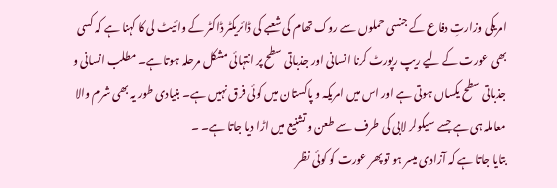امریکی وزارتِ دفاع کے جنسی حملوں سے روک تھام کی شعبے کی ڈائریکٹر ڈاکٹر کے وائیٹ لی کا کہنا ہے کہ کسی بھی عورت کے لیے ریپ رپورٹ کرنا انسانی اور جذباتی سطح پر انتہائی مشکل مرحلہ ہوتا ہے۔ مطلب انسانی و جذباتی سطح یکساں ہوتی ہے اور اس میں امریکہ و پاکستان میں کوئی فرق نہیں ہے۔ بنیادی طور یہ بھی شرم والا معاملہ ہی ہے جسے سیکولر لابی کی طرف سے طعن و تشنیع میں اڑا دیا جاتا ہے۔ ۔
بتایا جاتا ہے کہ آزادی میسر ہو تو پھر عورت کو کوئی نظر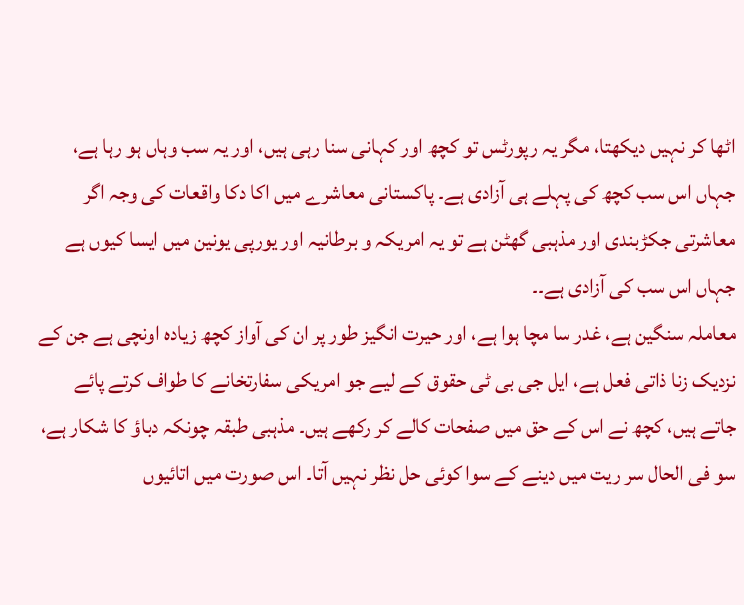اٹھا کر نہیں دیکھتا، مگر یہ رپورٹس تو کچھ اور کہانی سنا رہی ہیں، اور یہ سب وہاں ہو رہا ہے، جہاں اس سب کچھ کی پہلے ہی آزادی ہے۔ پاکستانی معاشرے میں اکا دکا واقعات کی وجہ اگر معاشرتی جکڑبندی اور مذہبی گھٹن ہے تو یہ امریکہ و برطانیہ اور یورپی یونین میں ایسا کیوں ہے جہاں اس سب کی آزادی ہے۔۔
معاملہ سنگین ہے، غدر سا مچا ہوا ہے، اور حیرت انگیز طور پر ان کی آواز کچھ زیادہ اونچی ہے جن کے نزدیک زنا ذاتی فعل ہے، ایل جی بی ٹی حقوق کے لیے جو امریکی سفارتخانے کا طواف کرتے پائے جاتے ہیں، کچھ نے اس کے حق میں صفحات کالے کر رکھے ہیں۔ مذہبی طبقہ چونکہ دباؤ کا شکار ہے، سو فی الحال سر ریت میں دینے کے سوا کوئی حل نظر نہیں آتا۔ اس صورت میں اتائیوں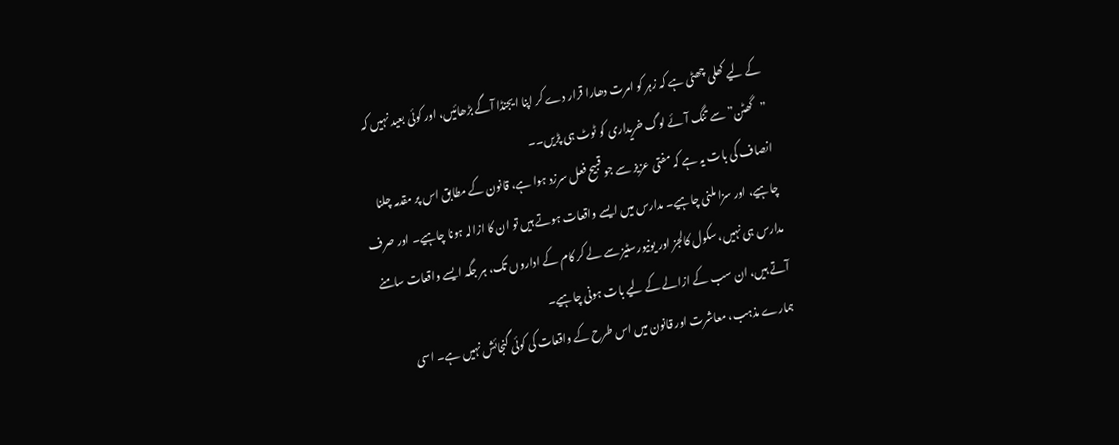کے لیے کھلی چھٹی ہے کہ زہر کو امرت دھارا قرار دے کر اپنا ایجنڈا آگے بڑھائیں، اور کوئی بعید نہیں کہ ”گھٹن” سے تنگ آئے لوگ خریداری کو ٹوٹ ہی پڑیں۔۔
انصاف کی بات یہ ہے کہ مفتی عزیز سے جو قبیح فعل سرزد ہوا ہے، قانون کے مطابق اس پر مقدمہ چلنا چاہیے، اور سزا ملنی چاہیے۔ مدارس میں ایسے واقعات ہوتے ہیں تو ان کا ازالہ ہونا چاہیے۔ اور صرف مدارس ہی نہیں، سکول کالجز اور یونیورسٹیز سے لے کر کام کے اداروں تک، ہر جگہ ایسے واقعات سامنے آتے ہیں، ان سب کے ازالے کے لیے بات ہونی چاہیے۔
ہمارے مذہب، معاشرت اور قانون میں اس طرح کے واقعات کی کوئی گنجائش نہیں ہے۔ اسی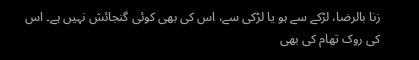زنا بالرضا، لڑکے سے ہو یا لڑکی سے، اس کی بھی کوئی گنجائش نہیں ہے۔ اس کی روک تھام کی بھی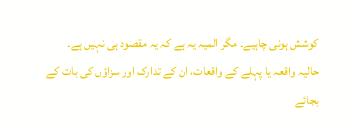کوشش ہونی چاہیے۔ مگر المیہ یہ ہے کہ یہ مقصود ہی نہیں ہے۔
حالیہ واقعہ یا پہلے کے واقعات، ان کے تدارک اور سزاؤں کی بات کے بجائے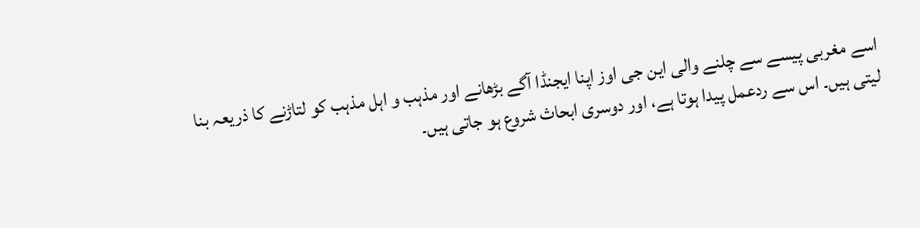اسے مغربی پیسے سے چلنے والی این جی اوز اپنا ایجنڈا آگے بڑھانے اور مذہب و اہل مذہب کو لتاڑنے کا ذریعہ بنا لیتی ہیں۔ اس سے ردعمل پیدا ہوتا ہے، اور دوسری ابحاث شروع ہو جاتی ہیں۔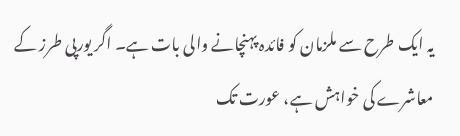یہ ایک طرح سے ملزمان کو فائدہ پہنچانے والی بات ہے۔ اگر یورپی طرز کے معاشرے کی خواہش ہے، عورت تک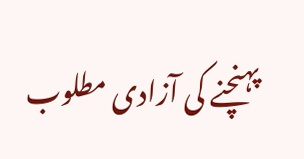پہنچنے کی آزادی مطلوب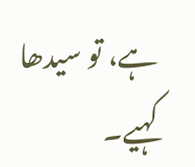ہے، تو سیدھا کہیے۔